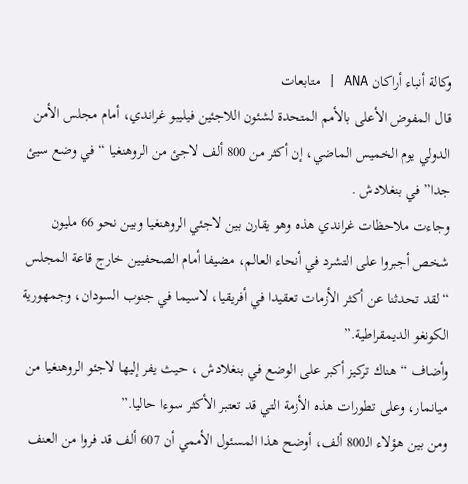وكالة أنباء أراكان ANA | متابعات
قال المفوض الأعلى بالأمم المتحدة لشئون اللاجئين فيليبو غراندي، أمام مجلس الأمن الدولي يوم الخميس الماضي، إن أكثر من 800 ألف لاجئ من الروهنغيا “في وضع سيئ جدا” في بنغلادش .
وجاءت ملاحظات غراندي هذه وهو يقارن بين لاجئي الروهنغيا وبين نحو 66 مليون شخص أجبروا على التشرد في أنحاء العالم، مضيفا أمام الصحفيين خارج قاعة المجلس “لقد تحدثنا عن أكثر الأزمات تعقيدا في أفريقيا، لاسيما في جنوب السودان، وجمهورية الكونغو الديمقراطية.”
وأضاف “هناك تركيز أكبر على الوضع في بنغلادش ، حيث يفر إليها لاجئو الروهنغيا من ميانمار، وعلى تطورات هذه الأزمة التي قد تعتبر الأكثر سوءا حاليا.”
ومن بين هؤلاء الـ800 ألف، أوضح هذا المسئول الأممي أن 607 ألف قد فروا من العنف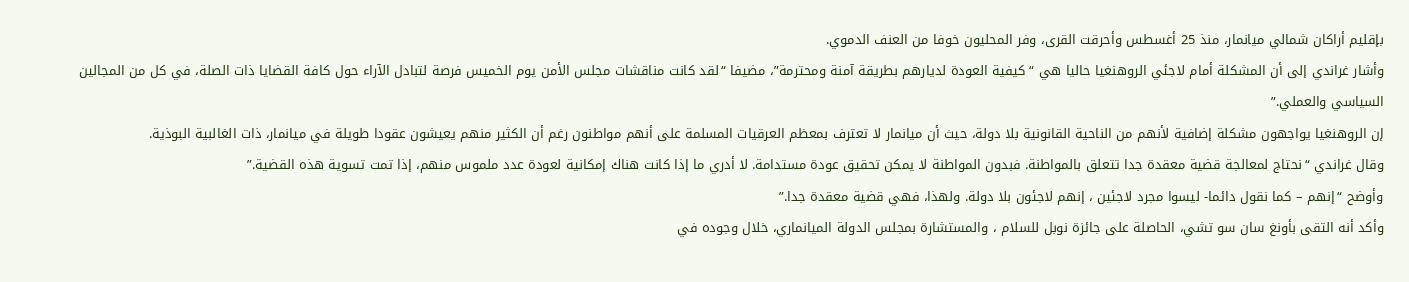بإقليم أراكان شمالي ميانمار، منذ 25 أغسطس وأحرقت القرى، وفر المحليون خوفا من العنف الدموي.
وأشار غراندي إلى أن المشكلة أمام لاجئي الروهنغيا حاليا هي “كيفية العودة لديارهم بطريقة آمنة ومحترمة”، مضيفا “لقد كانت مناقشات مجلس الأمن يوم الخميس فرصة لتبادل الآراء حول كافة القضايا ذات الصلة، في كل من المجالين السياسي والعملي.”
إن الروهنغيا يواجهون مشكلة إضافية لأنهم من الناحية القانونية بلا دولة، حيث أن ميانمار لا تعترف بمعظم العرقيات المسلمة على أنهم مواطنون رغم أن الكثير منهم يعيشون عقودا طويلة في ميانمار، ذات الغالبية البوذية.
وقال غراندي “نحتاج لمعالجة قضية معقدة جدا تتعلق بالمواطنة. فبدون المواطنة لا يمكن تحقيق عودة مستدامة. لا أدري ما إذا كانت هناك إمكانية لعودة عدد ملموس منهم، إذا تمت تسوية هذه القضية.”
وأوضح “إنهم – كما نقول دائما- ليسوا مجرد لاجئين ، إنهم لاجئون بلا دولة. ولهذا، فهي قضية معقدة جدا.”
وأكد أنه التقى بأونغ سان سو تشي، الحاصلة على جائزة نوبل للسلام ، والمستشارة بمجلس الدولة الميانماري، خلال وجوده في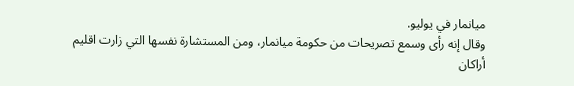ميانمار في يوليو.
وقال إنه رأى وسمع تصريحات من حكومة ميانمار، ومن المستشارة نفسها التي زارت اقليم أراكان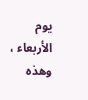يوم الأربعاء ، وهذه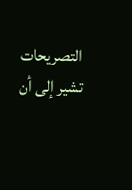التصريحات تشير إلى أن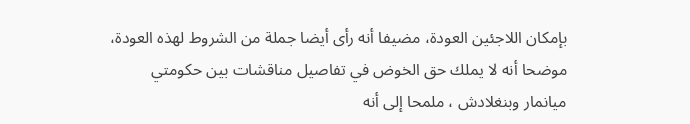بإمكان اللاجئين العودة، مضيفا أنه رأى أيضا جملة من الشروط لهذه العودة، موضحا أنه لا يملك حق الخوض في تفاصيل مناقشات بين حكومتي ميانمار وبنغلادش ، ملمحا إلى أنه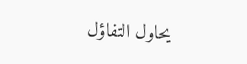يحاول التفاؤل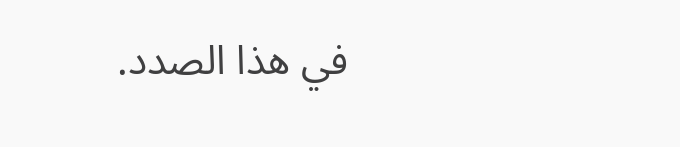في هذا الصدد.